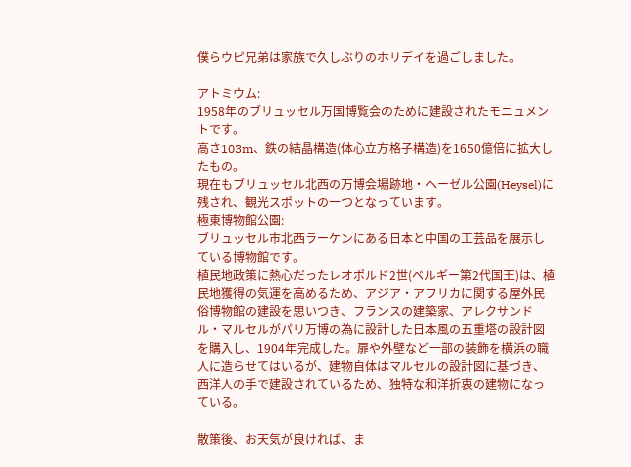僕らウピ兄弟は家族で久しぶりのホリデイを過ごしました。

アトミウム:
1958年のブリュッセル万国博覧会のために建設されたモニュメントです。
高さ103m、鉄の結晶構造(体心立方格子構造)を1650億倍に拡大したもの。
現在もブリュッセル北西の万博会場跡地・ヘーゼル公園(Heysel)に残され、観光スポットの一つとなっています。
極東博物館公園:
ブリュッセル市北西ラーケンにある日本と中国の工芸品を展示している博物館です。
植民地政策に熱心だったレオポルド2世(ベルギー第2代国王)は、植民地獲得の気運を高めるため、アジア・アフリカに関する屋外民俗博物館の建設を思いつき、フランスの建築家、アレクサンドル・マルセルがパリ万博の為に設計した日本風の五重塔の設計図を購入し、1904年完成した。扉や外壁など一部の装飾を横浜の職人に造らせてはいるが、建物自体はマルセルの設計図に基づき、西洋人の手で建設されているため、独特な和洋折衷の建物になっている。

散策後、お天気が良ければ、ま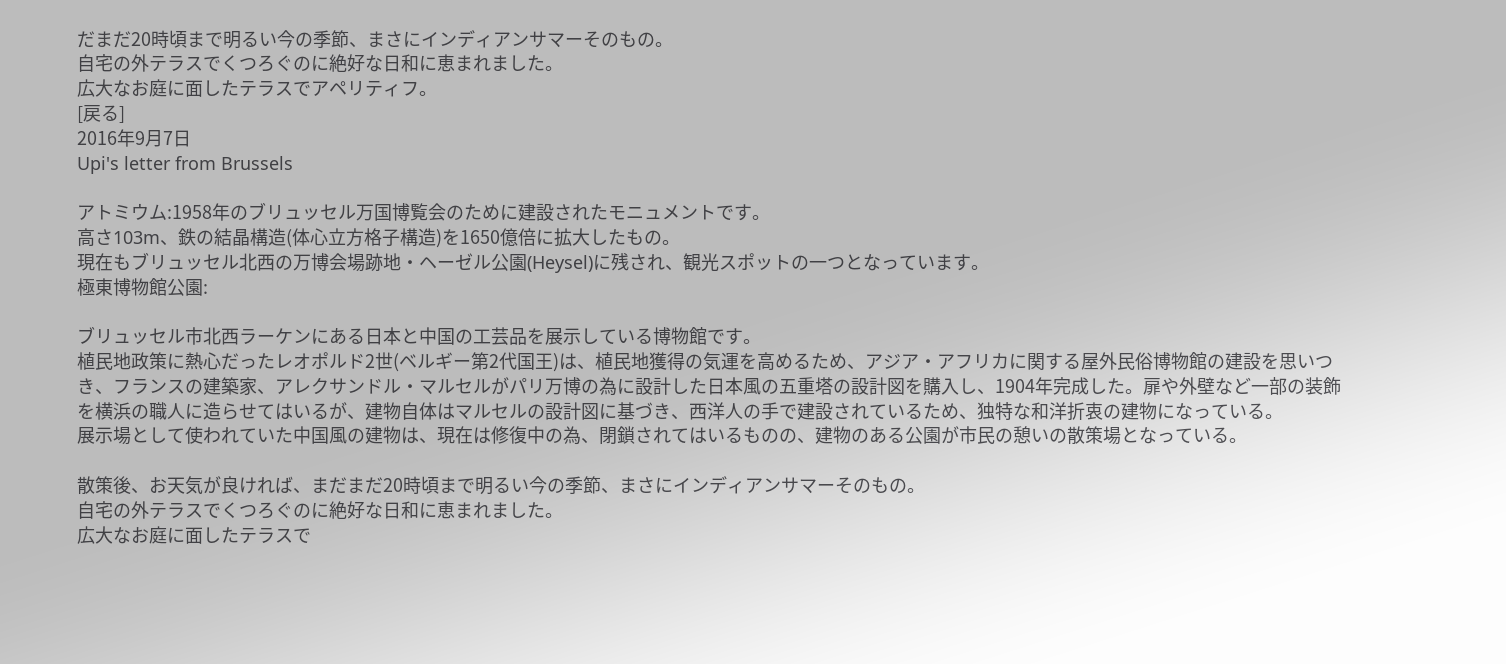だまだ20時頃まで明るい今の季節、まさにインディアンサマーそのもの。
自宅の外テラスでくつろぐのに絶好な日和に恵まれました。
広大なお庭に面したテラスでアペリティフ。
[戻る]
2016年9月7日
Upi's letter from Brussels

アトミウム:1958年のブリュッセル万国博覧会のために建設されたモニュメントです。
高さ103m、鉄の結晶構造(体心立方格子構造)を1650億倍に拡大したもの。
現在もブリュッセル北西の万博会場跡地・ヘーゼル公園(Heysel)に残され、観光スポットの一つとなっています。
極東博物館公園:

ブリュッセル市北西ラーケンにある日本と中国の工芸品を展示している博物館です。
植民地政策に熱心だったレオポルド2世(ベルギー第2代国王)は、植民地獲得の気運を高めるため、アジア・アフリカに関する屋外民俗博物館の建設を思いつき、フランスの建築家、アレクサンドル・マルセルがパリ万博の為に設計した日本風の五重塔の設計図を購入し、1904年完成した。扉や外壁など一部の装飾を横浜の職人に造らせてはいるが、建物自体はマルセルの設計図に基づき、西洋人の手で建設されているため、独特な和洋折衷の建物になっている。
展示場として使われていた中国風の建物は、現在は修復中の為、閉鎖されてはいるものの、建物のある公園が市民の憩いの散策場となっている。

散策後、お天気が良ければ、まだまだ20時頃まで明るい今の季節、まさにインディアンサマーそのもの。
自宅の外テラスでくつろぐのに絶好な日和に恵まれました。
広大なお庭に面したテラスで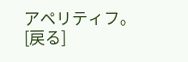アペリティフ。
[戻る]